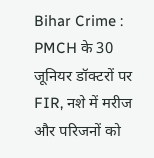Bihar Crime : PMCH के 30 जूनियर डॉक्टरों पर FIR, नशे में मरीज और परिजनों को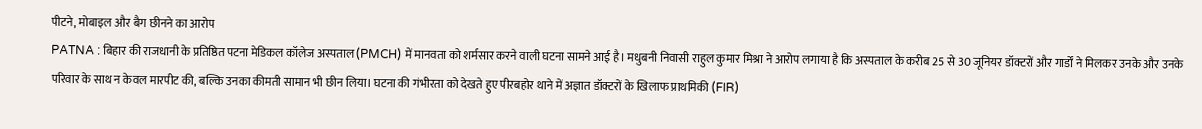पीटने, मोबाइल और बैग छीनने का आरोप
PATNA : बिहार की राजधानी के प्रतिष्ठित पटना मेडिकल कॉलेज अस्पताल (PMCH) में मानवता को शर्मसार करने वाली घटना सामने आई है। मधुबनी निवासी राहुल कुमार मिश्रा ने आरोप लगाया है कि अस्पताल के करीब 25 से 30 जूनियर डॉक्टरों और गार्डों ने मिलकर उनके और उनके परिवार के साथ न केवल मारपीट की, बल्कि उनका कीमती सामान भी छीन लिया। घटना की गंभीरता को देखते हुए पीरबहोर थाने में अज्ञात डॉक्टरों के खिलाफ प्राथमिकी (FIR)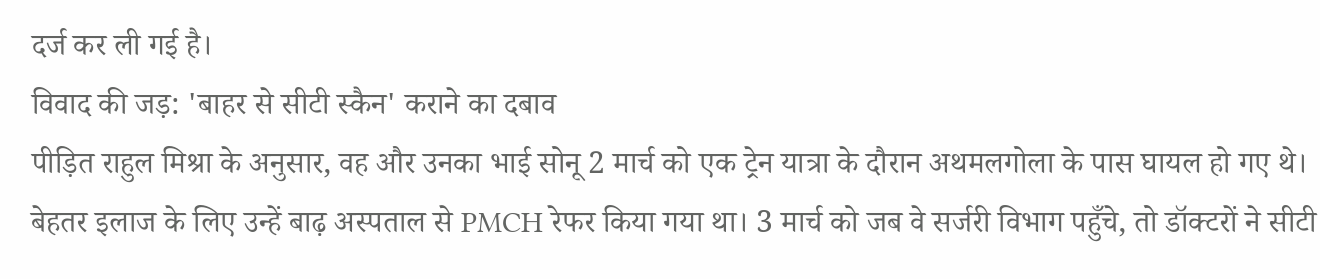दर्ज कर ली गई है।
विवाद की जड़: 'बाहर से सीटी स्कैन' कराने का दबाव
पीड़ित राहुल मिश्रा के अनुसार, वह और उनका भाई सोनू 2 मार्च को एक ट्रेन यात्रा के दौरान अथमलगोला के पास घायल हो गए थे। बेहतर इलाज के लिए उन्हें बाढ़ अस्पताल से PMCH रेफर किया गया था। 3 मार्च को जब वे सर्जरी विभाग पहुँचे, तो डॉक्टरों ने सीटी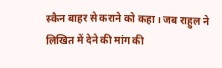स्कैन बाहर से कराने को कहा। जब राहुल ने लिखित में देने की मांग की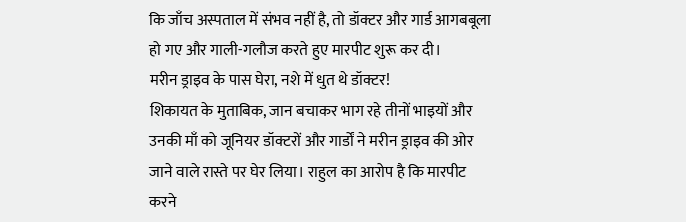कि जाँच अस्पताल में संभव नहीं है, तो डॉक्टर और गार्ड आगबबूला हो गए और गाली-गलौज करते हुए मारपीट शुरू कर दी।
मरीन ड्राइव के पास घेरा, नशे में धुत थे डॉक्टर!
शिकायत के मुताबिक, जान बचाकर भाग रहे तीनों भाइयों और उनकी माँ को जूनियर डॉक्टरों और गार्डों ने मरीन ड्राइव की ओर जाने वाले रास्ते पर घेर लिया। राहुल का आरोप है कि मारपीट करने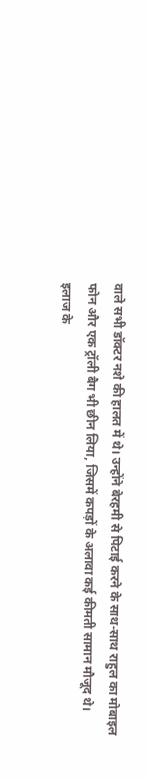वाले सभी डॉक्टर नशे की हालत में थे। उन्होंने बेरहमी से पिटाई करने के साथ-साथ राहुल का मोबाइल फोन और एक ट्रॉली बैग भी छीन लिया, जिसमें कपड़ों के अलावा कई कीमती सामान मौजूद थे।
इलाज के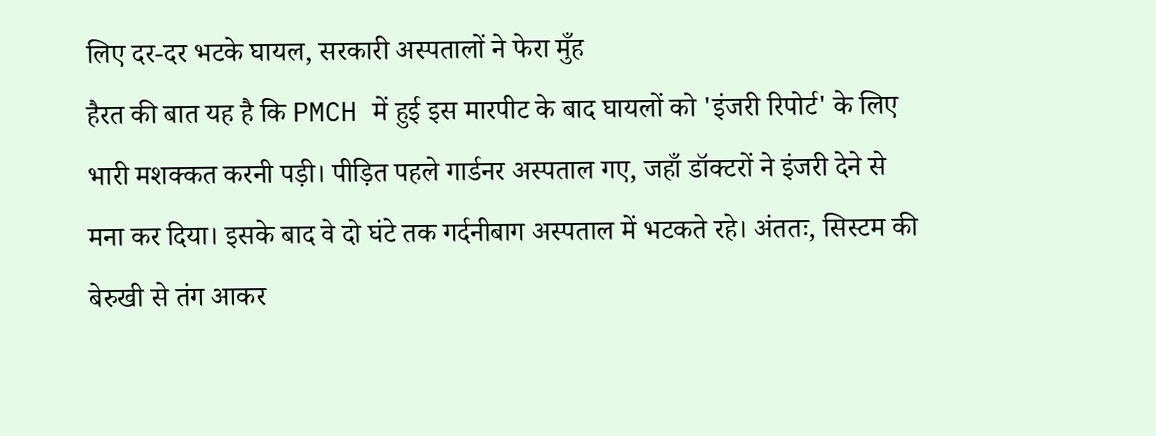लिए दर-दर भटके घायल, सरकारी अस्पतालों ने फेरा मुँह
हैरत की बात यह है कि PMCH में हुई इस मारपीट के बाद घायलों को 'इंजरी रिपोर्ट' के लिए भारी मशक्कत करनी पड़ी। पीड़ित पहले गार्डनर अस्पताल गए, जहाँ डॉक्टरों ने इंजरी देने से मना कर दिया। इसके बाद वे दो घंटे तक गर्दनीबाग अस्पताल में भटकते रहे। अंततः, सिस्टम की बेरुखी से तंग आकर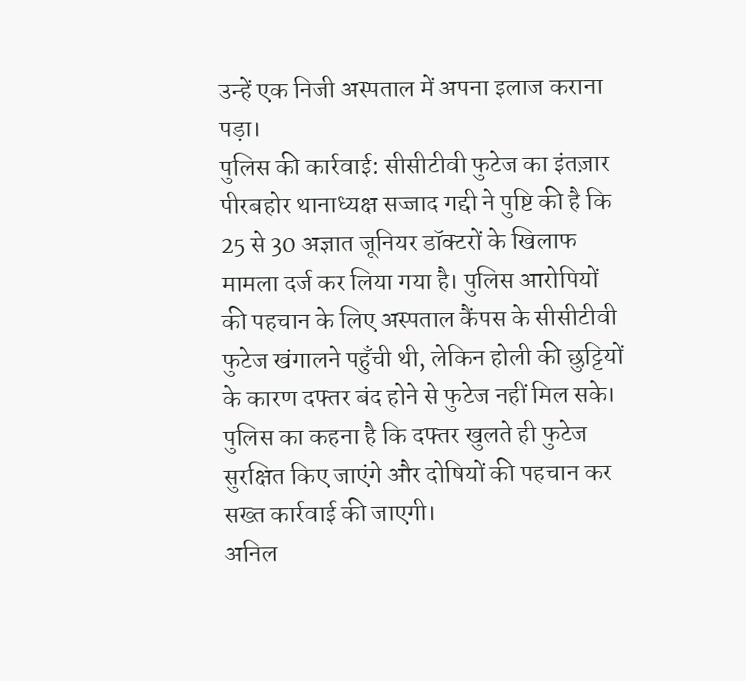उन्हें एक निजी अस्पताल में अपना इलाज कराना पड़ा।
पुलिस की कार्रवाई: सीसीटीवी फुटेज का इंतज़ार
पीरबहोर थानाध्यक्ष सज्जाद गद्दी ने पुष्टि की है कि 25 से 30 अज्ञात जूनियर डॉक्टरों के खिलाफ मामला दर्ज कर लिया गया है। पुलिस आरोपियों की पहचान के लिए अस्पताल कैंपस के सीसीटीवी फुटेज खंगालने पहुँची थी, लेकिन होली की छुट्टियों के कारण दफ्तर बंद होने से फुटेज नहीं मिल सके। पुलिस का कहना है कि दफ्तर खुलते ही फुटेज सुरक्षित किए जाएंगे और दोषियों की पहचान कर सख्त कार्रवाई की जाएगी।
अनिल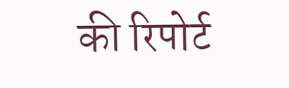की रिपोर्ट